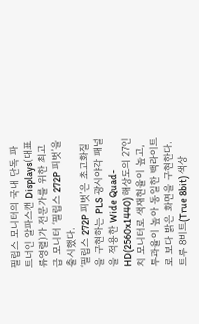필립스 모니터의 국내 단독 파트너인 알파스캔 Displays(대표 류영렬)가 전문가를 위한 최고급 모니터 ‘필립스 272P 피벗’을 출시했다.
‘필립스 272P 피벗’은 초고화질을 구현하는 PLS 광시야각 패널을 적용한 Wide Quad-HD(2560x1440) 해상도의 27인치 모니터로 색재현율이 높고, 투과율이 높아 동일한 백라이트로 보다 밝은 화면을 구현한다.
트루 8비트(True 8bit) 색상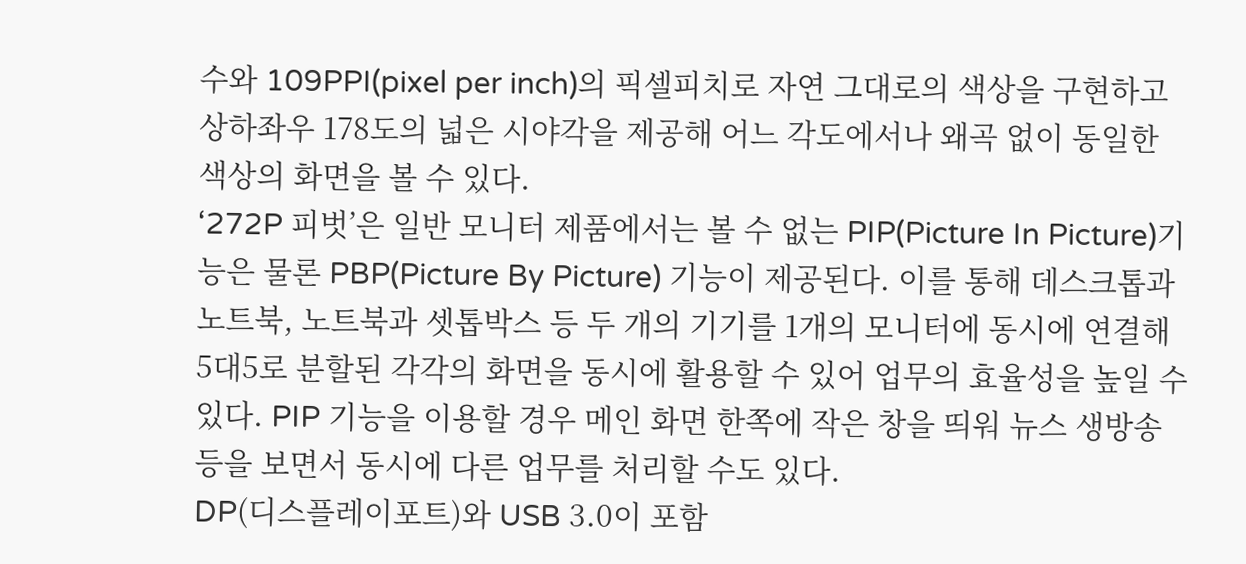수와 109PPI(pixel per inch)의 픽셀피치로 자연 그대로의 색상을 구현하고 상하좌우 178도의 넓은 시야각을 제공해 어느 각도에서나 왜곡 없이 동일한 색상의 화면을 볼 수 있다.
‘272P 피벗’은 일반 모니터 제품에서는 볼 수 없는 PIP(Picture In Picture)기능은 물론 PBP(Picture By Picture) 기능이 제공된다. 이를 통해 데스크톱과 노트북, 노트북과 셋톱박스 등 두 개의 기기를 1개의 모니터에 동시에 연결해 5대5로 분할된 각각의 화면을 동시에 활용할 수 있어 업무의 효율성을 높일 수 있다. PIP 기능을 이용할 경우 메인 화면 한쪽에 작은 창을 띄워 뉴스 생방송 등을 보면서 동시에 다른 업무를 처리할 수도 있다.
DP(디스플레이포트)와 USB 3.0이 포함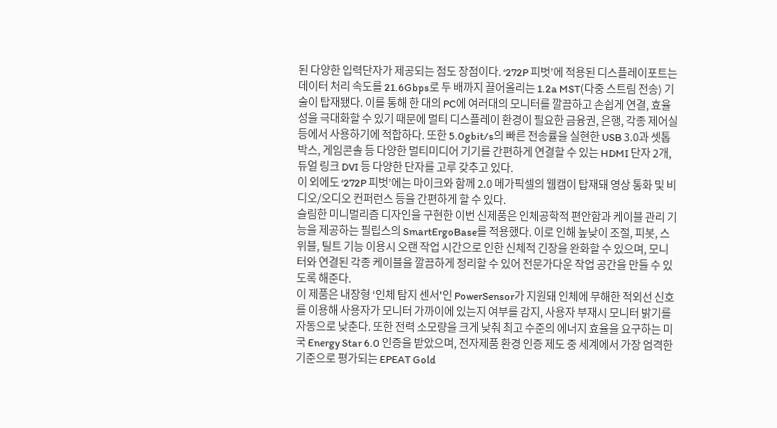된 다양한 입력단자가 제공되는 점도 장점이다. ‘272P 피벗’에 적용된 디스플레이포트는 데이터 처리 속도를 21.6Gbps로 두 배까지 끌어올리는 1.2a MST(다중 스트림 전송) 기술이 탑재됐다. 이를 통해 한 대의 PC에 여러대의 모니터를 깔끔하고 손쉽게 연결, 효율성을 극대화할 수 있기 때문에 멀티 디스플레이 환경이 필요한 금융권, 은행, 각종 제어실 등에서 사용하기에 적합하다. 또한 5.0gbit/s의 빠른 전송률을 실현한 USB 3.0과 셋톱박스, 게임콘솔 등 다양한 멀티미디어 기기를 간편하게 연결할 수 있는 HDMI 단자 2개, 듀얼 링크 DVI 등 다양한 단자를 고루 갖추고 있다.
이 외에도 ‘272P 피벗’에는 마이크와 함께 2.0 메가픽셀의 웹캠이 탑재돼 영상 통화 및 비디오/오디오 컨퍼런스 등을 간편하게 할 수 있다.
슬림한 미니멀리즘 디자인을 구현한 이번 신제품은 인체공학적 편안함과 케이블 관리 기능을 제공하는 필립스의 SmartErgoBase를 적용했다. 이로 인해 높낮이 조절, 피봇, 스위블, 틸트 기능 이용시 오랜 작업 시간으로 인한 신체적 긴장을 완화할 수 있으며, 모니터와 연결된 각종 케이블을 깔끔하게 정리할 수 있어 전문가다운 작업 공간을 만들 수 있도록 해준다.
이 제품은 내장형 ‘인체 탐지 센서'인 PowerSensor가 지원돼 인체에 무해한 적외선 신호를 이용해 사용자가 모니터 가까이에 있는지 여부를 감지, 사용자 부재시 모니터 밝기를 자동으로 낮춘다. 또한 전력 소모량을 크게 낮춰 최고 수준의 에너지 효율을 요구하는 미국 Energy Star 6.0 인증을 받았으며, 전자제품 환경 인증 제도 중 세계에서 가장 엄격한 기준으로 평가되는 EPEAT Gold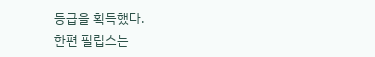등급을 획득했다.
한편 필립스는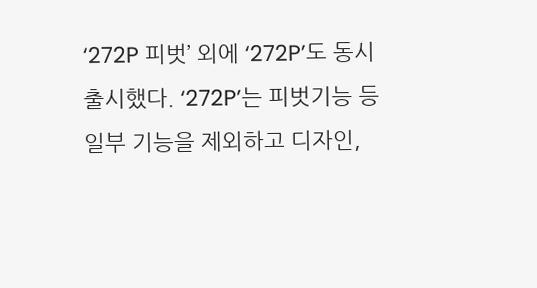‘272P 피벗’ 외에 ‘272P’도 동시 출시했다. ‘272P’는 피벗기능 등 일부 기능을 제외하고 디자인,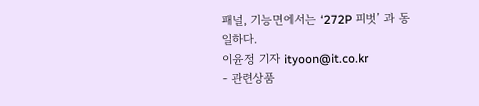패널, 기능면에서는 ‘272P 피벗’ 과 동일하다.
이윤정 기자 ityoon@it.co.kr
- 관련상품